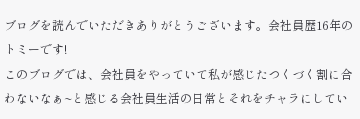ブログを読んでいただきありがとうございます。会社員歴16年のトミーです!
このブログでは、会社員をやっていて私が感じたつくづく割に合わないなぁ~と感じる会社員生活の日常とそれをチャラにしてい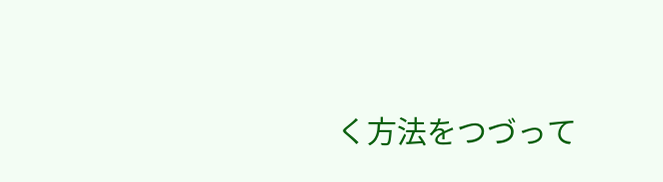く方法をつづって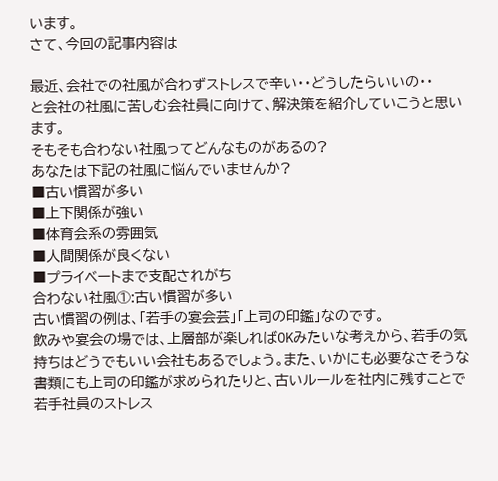います。
さて、今回の記事内容は

最近、会社での社風が合わずストレスで辛い・・どうしたらいいの・・
と会社の社風に苦しむ会社員に向けて、解決策を紹介していこうと思います。
そもそも合わない社風ってどんなものがあるの?
あなたは下記の社風に悩んでいませんか?
■古い慣習が多い
■上下関係が強い
■体育会系の雰囲気
■人間関係が良くない
■プライベートまで支配されがち
合わない社風①:古い慣習が多い
古い慣習の例は、「若手の宴会芸」「上司の印鑑」なのです。
飲みや宴会の場では、上層部が楽しればOKみたいな考えから、若手の気持ちはどうでもいい会社もあるでしょう。また、いかにも必要なさそうな書類にも上司の印鑑が求められたりと、古いルールを社内に残すことで若手社員のストレス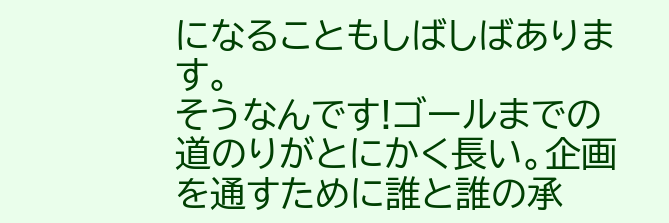になることもしばしばあります。
そうなんです!ゴールまでの道のりがとにかく長い。企画を通すために誰と誰の承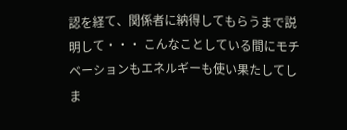認を経て、関係者に納得してもらうまで説明して・・・ こんなことしている間にモチベーションもエネルギーも使い果たしてしま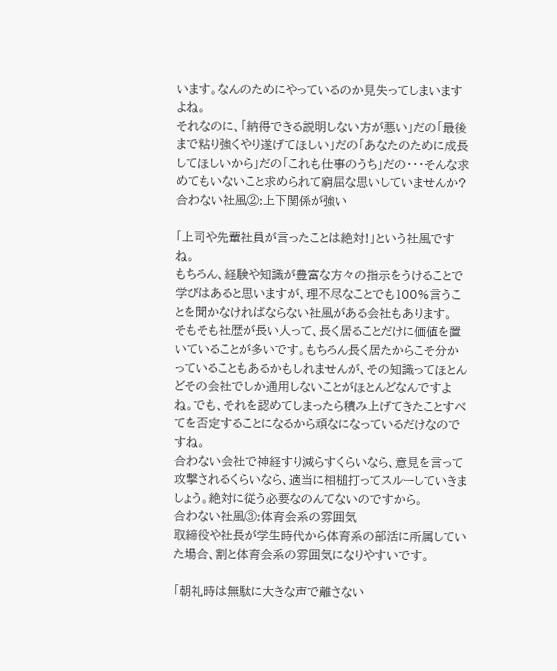います。なんのためにやっているのか見失ってしまいますよね。
それなのに、「納得できる説明しない方が悪い」だの「最後まで粘り強くやり遂げてほしい」だの「あなたのために成長してほしいから」だの「これも仕事のうち」だの・・・そんな求めてもいないこと求められて窮屈な思いしていませんか?
合わない社風②:上下関係が強い

「上司や先輩社員が言ったことは絶対!」という社風ですね。
もちろん、経験や知識が豊富な方々の指示をうけることで学びはあると思いますが、理不尽なことでも100%言うことを聞かなければならない社風がある会社もあります。
そもそも社歴が長い人って、長く居ることだけに価値を置いていることが多いです。もちろん長く居たからこそ分かっていることもあるかもしれませんが、その知識ってほとんどその会社でしか通用しないことがほとんどなんですよね。でも、それを認めてしまったら積み上げてきたことすべてを否定することになるから頑なになっているだけなのですね。
合わない会社で神経すり減らすくらいなら、意見を言って攻撃されるくらいなら、適当に相槌打ってスルーしていきましょう。絶対に従う必要なのんてないのですから。
合わない社風③:体育会系の雰囲気
取締役や社長が学生時代から体育系の部活に所属していた場合、割と体育会系の雰囲気になりやすいです。

「朝礼時は無駄に大きな声で離さない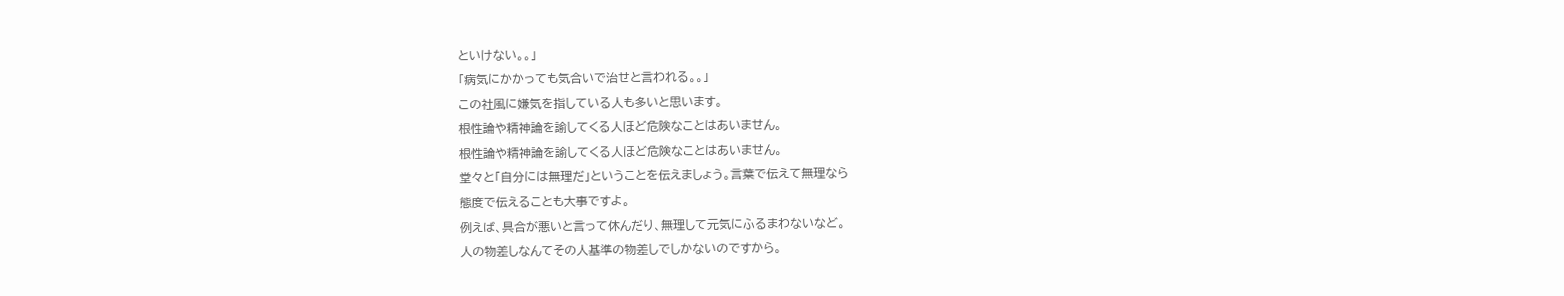といけない。。」
「病気にかかっても気合いで治せと言われる。。」
この社風に嫌気を指している人も多いと思います。
根性論や精神論を諭してくる人ほど危険なことはあいません。
根性論や精神論を諭してくる人ほど危険なことはあいません。
堂々と「自分には無理だ」ということを伝えましょう。言葉で伝えて無理なら
態度で伝えることも大事ですよ。
例えば、具合が悪いと言って休んだり、無理して元気にふるまわないなど。
人の物差しなんてその人基準の物差しでしかないのですから。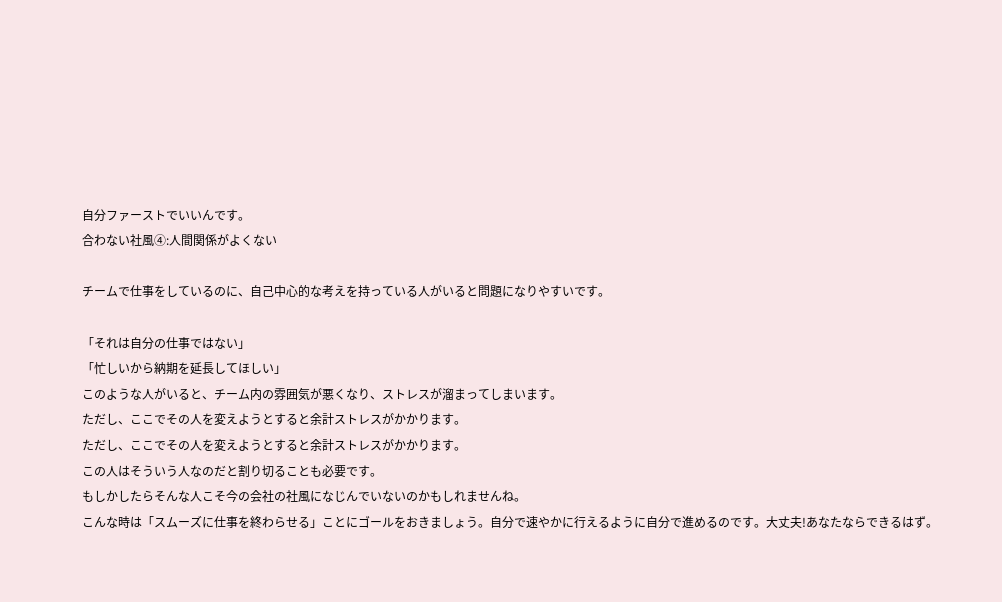自分ファーストでいいんです。
合わない社風④:人間関係がよくない

チームで仕事をしているのに、自己中心的な考えを持っている人がいると問題になりやすいです。

「それは自分の仕事ではない」
「忙しいから納期を延長してほしい」
このような人がいると、チーム内の雰囲気が悪くなり、ストレスが溜まってしまいます。
ただし、ここでその人を変えようとすると余計ストレスがかかります。
ただし、ここでその人を変えようとすると余計ストレスがかかります。
この人はそういう人なのだと割り切ることも必要です。
もしかしたらそんな人こそ今の会社の社風になじんでいないのかもしれませんね。
こんな時は「スムーズに仕事を終わらせる」ことにゴールをおきましょう。自分で速やかに行えるように自分で進めるのです。大丈夫!あなたならできるはず。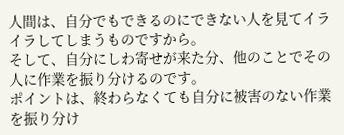人間は、自分でもできるのにできない人を見てイライラしてしまうものですから。
そして、自分にしわ寄せが来た分、他のことでその人に作業を振り分けるのです。
ポイントは、終わらなくても自分に被害のない作業を振り分け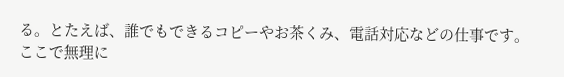る。とたえば、誰でもできるコピーやお茶くみ、電話対応などの仕事です。
ここで無理に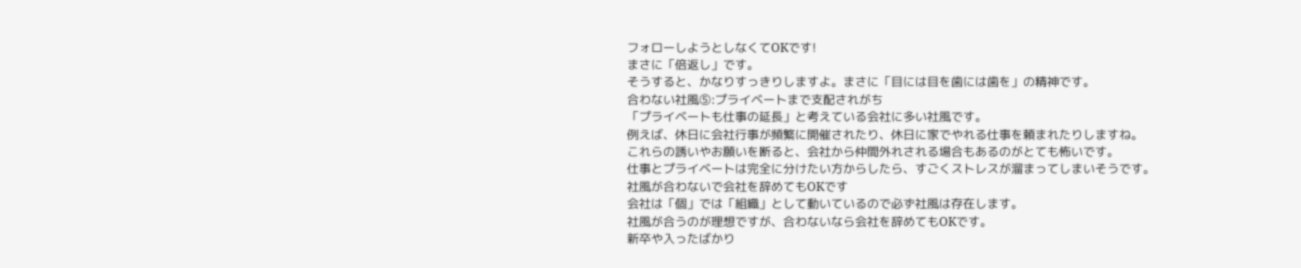フォローしようとしなくてOKです!
まさに「倍返し」です。
そうすると、かなりすっきりしますよ。まさに「目には目を歯には歯を」の精神です。
合わない社風⑤:プライベートまで支配されがち
「プライベートも仕事の延長」と考えている会社に多い社風です。
例えば、休日に会社行事が頻繁に開催されたり、休日に家でやれる仕事を頼まれたりしますね。
これらの誘いやお願いを断ると、会社から仲間外れされる場合もあるのがとても怖いです。
仕事とプライベートは完全に分けたい方からしたら、すごくストレスが溜まってしまいそうです。
社風が合わないで会社を辞めてもOKです
会社は「個」では「組織」として動いているので必ず社風は存在します。
社風が合うのが理想ですが、合わないなら会社を辞めてもOKです。
新卒や入ったばかり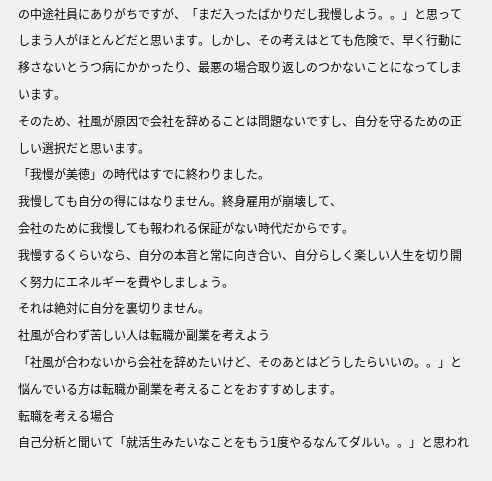の中途社員にありがちですが、「まだ入ったばかりだし我慢しよう。。」と思ってしまう人がほとんどだと思います。しかし、その考えはとても危険で、早く行動に移さないとうつ病にかかったり、最悪の場合取り返しのつかないことになってしまいます。
そのため、社風が原因で会社を辞めることは問題ないですし、自分を守るための正しい選択だと思います。
「我慢が美徳」の時代はすでに終わりました。
我慢しても自分の得にはなりません。終身雇用が崩壊して、
会社のために我慢しても報われる保証がない時代だからです。
我慢するくらいなら、自分の本音と常に向き合い、自分らしく楽しい人生を切り開く努力にエネルギーを費やしましょう。
それは絶対に自分を裏切りません。
社風が合わず苦しい人は転職か副業を考えよう
「社風が合わないから会社を辞めたいけど、そのあとはどうしたらいいの。。」と悩んでいる方は転職か副業を考えることをおすすめします。
転職を考える場合
自己分析と聞いて「就活生みたいなことをもう1度やるなんてダルい。。」と思われ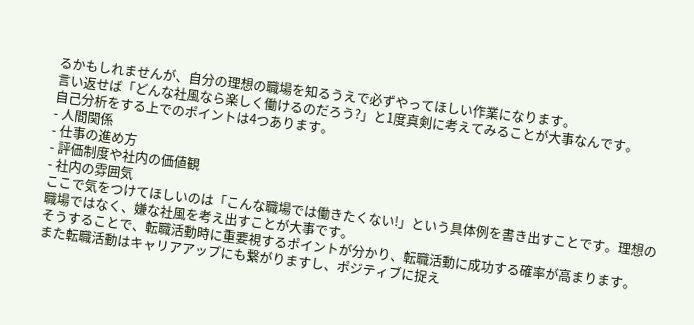るかもしれませんが、自分の理想の職場を知るうえで必ずやってほしい作業になります。
言い返せば「どんな社風なら楽しく働けるのだろう?」と1度真剣に考えてみることが大事なんです。
自己分析をする上でのポイントは4つあります。
- 人間関係
- 仕事の進め方
- 評価制度や社内の価値観
- 社内の雰囲気
ここで気をつけてほしいのは「こんな職場では働きたくない!」という具体例を書き出すことです。理想の職場ではなく、嫌な社風を考え出すことが大事です。
そうすることで、転職活動時に重要視するポイントが分かり、転職活動に成功する確率が高まります。
また転職活動はキャリアアップにも繋がりますし、ポジティブに捉え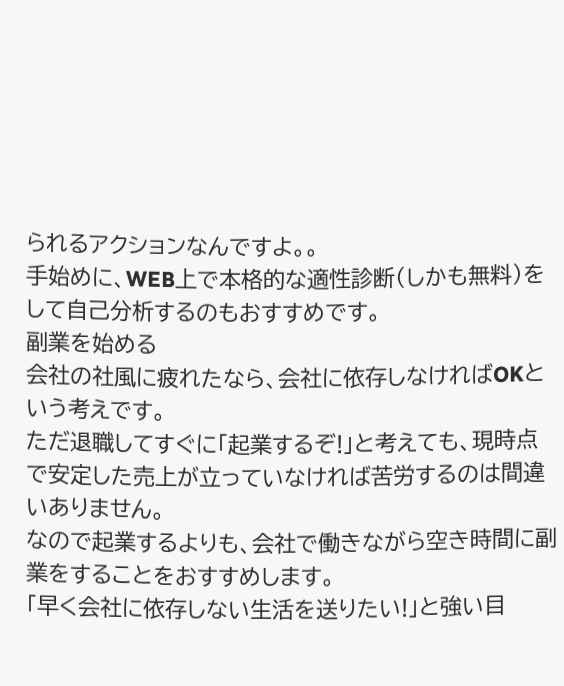られるアクションなんですよ。。
手始めに、WEB上で本格的な適性診断(しかも無料)をして自己分析するのもおすすめです。
副業を始める
会社の社風に疲れたなら、会社に依存しなければOKという考えです。
ただ退職してすぐに「起業するぞ!」と考えても、現時点で安定した売上が立っていなければ苦労するのは間違いありません。
なので起業するよりも、会社で働きながら空き時間に副業をすることをおすすめします。
「早く会社に依存しない生活を送りたい!」と強い目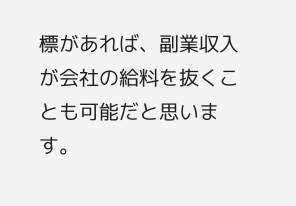標があれば、副業収入が会社の給料を抜くことも可能だと思います。